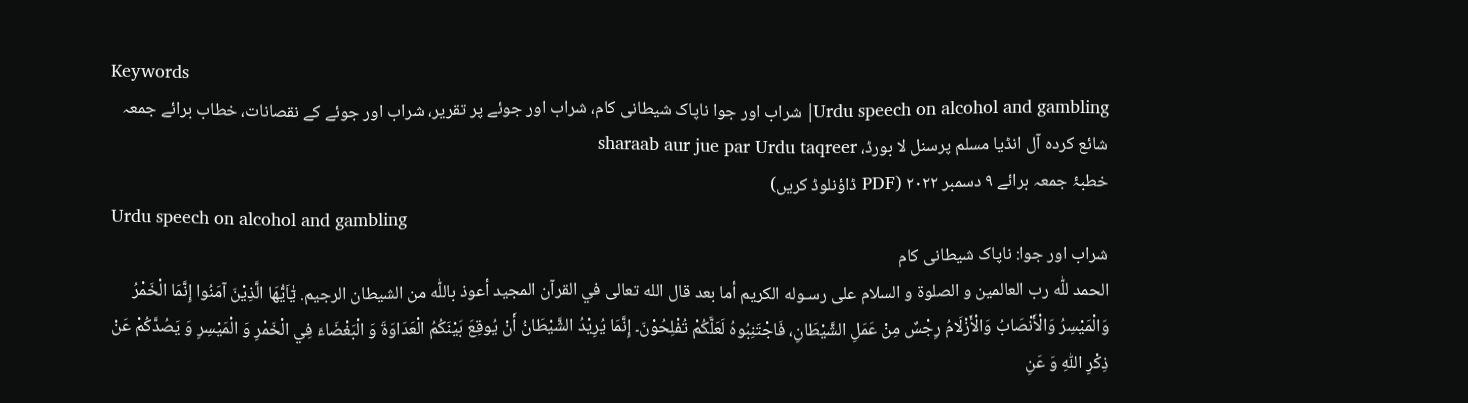Keywords
Urdu speech on alcohol and gambling| شراب اور جوا ناپاک شیطانی کام، شراب اور جوئے پر تقریر، شراب اور جوئے کے نقصانات، خطاب برائے جمعہ شائع کردہ آل انڈیا مسلم پرسنل لا بورڈ، sharaab aur jue par Urdu taqreer
خطبۂ جمعہ برائے ۹ دسمبر ۲۰۲۲ (PDF ڈاؤنلوڈ کریں)
Urdu speech on alcohol and gambling
شراب اور جوا: ناپاک شیطانی کام
الحمد للّٰه رب العالمين و الصلوة و السلام على رسـوله الكریم أما بعد قال الله تعالى في القرآن المجيد أعوذ باللّٰه من الشيطان الرجيم. يٰٓاَيُّهَا الَّذِيْنَ آمَنُوا إِنَّمَا الْخَمْرُ وَالْمَيْسِرُ وَالْأَنْصَابُ وَالْأَزْلَامُ رِجْسٌ مِنْ عَمَلِ الشَّيْطَانِ، فَاجْتَنِبُوهُ لَعَلَّكُمْ تُفْلِحُوْنَ۔ إِنَّمَا يُرِيْدُ الشَّيْطَانُ أَنْ يُوقِعَ بَيْنَكُمُ الْعَدَاوَةَ وَ الْبَغْضَاءَ فِي الْخَمْرِ وَ الْمَيْسِرِ وَ يَصُدَّكُمْ عَنْ ذِكْرِ اللّٰهِ وَ عَنِ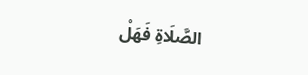الصَّلَاةِ فَهَلْ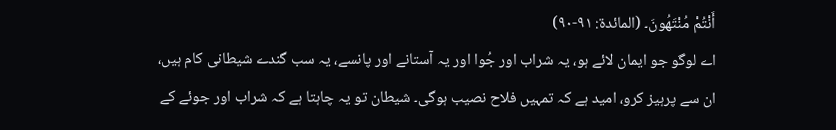أَنْتُمْ مُنْتَهُونَ۔ (المائدۃ: ۹۱-۹۰)
اے لوگو جو ایمان لائے ہو، یہ شراب اور جُوا اور یہ آستانے اور پانسے، یہ سب گندے شیطانی کام ہیں، ان سے پرہیز کرو، امید ہے کہ تمہیں فلاح نصیب ہوگی۔ شیطان تو یہ چاہتا ہے کہ شراب اور جوئے کے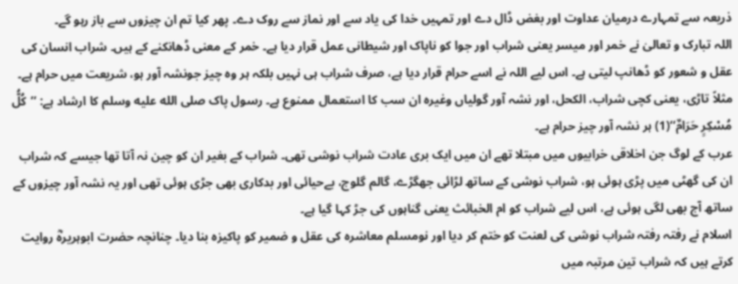ذریعہ سے تمہارے درمیان عداوت اور بغض ڈال دے اور تمہیں خدا کی یاد سے اور نماز سے روک دے۔ پھر کیا تم ان چیزوں سے باز رہو گے۔
اللہ تبارک و تعالیٰ نے خمر اور میسر یعنی شراب اور جوا کو ناپاک اور شیطانی عمل قرار دیا ہے۔ خمر کے معنی ڈھانکنے کے ہیں۔ شراب انسان کی عقل و شعور کو ڈھانپ لیتی ہے۔ اس لیے اللہ نے اسے حرام قرار دیا ہے، صرف شراب ہی نہیں بلکہ ہر وہ چیز جونشہ آور ہو، شریعت میں حرام ہے۔ مثلاً تاڑی، یعنی کچی شراب، الکحل، اور نشہ آور گولیاں وغیرہ ان سب کا استعمال ممنوع ہے۔ رسول پاک صلى الله عليه وسلم کا ارشاد ہے: ’’کُلُّ مُسْکِرٍ حَرَامٌ‘‘(1) ہر نشہ آور چیز حرام ہے۔
عرب کے لوگ جن اخلاقی خرابیوں میں مبتلا تھے ان میں ایک بری عادت شراب نوشی تھی۔ شراب کے بغیر ان کو چین نہ آتا تھا جیسے کہ شراب ان کی گھٹی میں پڑی ہوئی ہو، شراب نوشی کے ساتھ لڑائی جھگڑے، گالم گلوج، بےحیائی اور بدکاری بھی جڑی ہوئی تھی اور یہ نشہ آور چیزوں کے ساتھ آج بھی لگی ہوئی ہے، اس لیے شراب کو ام الخبائث یعنی گناہوں کی جڑ کہا گیا ہے۔
اسلام نے رفتہ رفتہ شراب نوشی کی لعنت کو ختم کر دیا اور نومسلم معاشرہ کی عقل و ضمیر کو پاکیزہ بنا دیا۔ چنانچہ حضرت ابوہریرہؓ روایت کرتے ہیں کہ شراب تین مرتبہ میں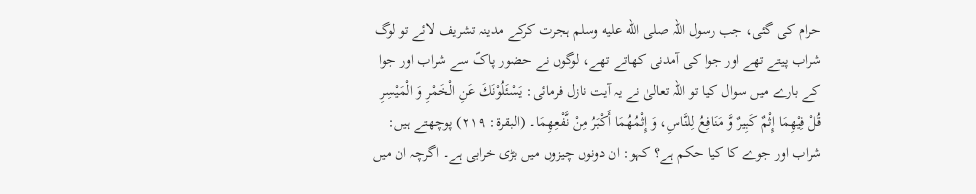حرام کی گئی، جب رسول اللہ صلى الله عليه وسلم ہجرت کرکے مدینہ تشریف لائے تو لوگ شراب پیتے تھے اور جوا کی آمدنی کھاتے تھے، لوگوں نے حضور پاکؐ سے شراب اور جوا کے بارے میں سوال کیا تو اللہ تعالیٰ نے یہ آیت نازل فرمائی: يَسْئَلُوْنَكَ عَنِ الْخَمْرِ وَ الْمَيْسِرِ قُلْ فِيْهِمَا إِثْمٌ كَبِيرٌ وَّ مَنَافِعُ لِلنَّاسِ، وَ إِثْمُهُمَا أَكْبَرُ مِنْ نَّفْعِهِمَا۔ (البقرۃ: ۲۱۹) پوچھتے ہیں: شراب اور جوے کا کیا حکم ہے؟ کہو: ان دونوں چیزوں میں بڑی خرابی ہے۔ اگرچہ ان میں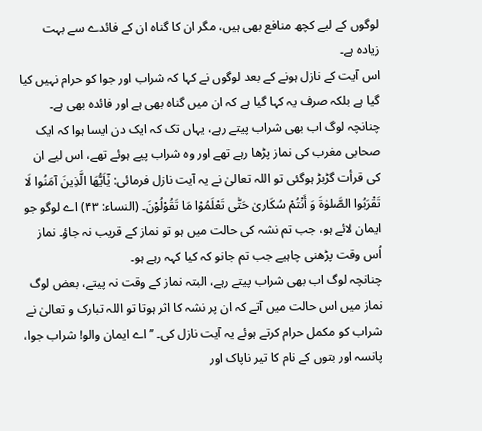لوگوں کے لیے کچھ منافع بھی ہیں، مگر ان کا گناہ ان کے فائدے سے بہت زیادہ ہے۔
اس آیت کے نازل ہونے کے بعد لوگوں نے کہا کہ شراب اور جوا کو حرام نہیں کیا گیا ہے بلکہ صرف یہ کہا گیا ہے کہ ان میں گناہ بھی ہے اور فائدہ بھی ہے۔ چنانچہ لوگ اب بھی شراب پیتے رہے، یہاں تک کہ ایک دن ایسا ہوا کہ ایک صحابی مغرب کی نماز پڑھا رہے تھے اور وہ شراب پیے ہوئے تھے، اس لیے ان کی قرأت گڑبڑ ہوگئی تو اللہ تعالیٰ نے یہ آیت نازل فرمائی: يٰٓاَيُّهَا الَّذِينَ آمَنُوا لَا تَقْرَبُوا الصَّلوٰةَ وَ أَنْتُمْ سُكَارىٰ حَتّٰى تَعْلَمُوْا مَا تَقُوْلُوْنَ۔ (النساء: ۴۳) اے لوگو جو ایمان لائے ہو، جب تم نشہ کی حالت میں ہو تو نماز کے قریب نہ جاؤ۔ نماز اُس وقت پڑھنی چاہیے جب تم جانو کہ کیا کہہ رہے ہو۔
چنانچہ لوگ اب بھی شراب پیتے رہے، البتہ نماز کے وقت نہ پیتے، بعض لوگ نماز میں اس حالت میں آتے کہ ان پر نشہ کا اثر ہوتا تو اللہ تبارک و تعالیٰ نے شراب کو مکمل حرام کرتے ہوئے یہ آیت نازل کی۔ ’’اے ایمان والو! شراب جوا، پانسہ اور بتوں کے نام کا تیر ناپاک اور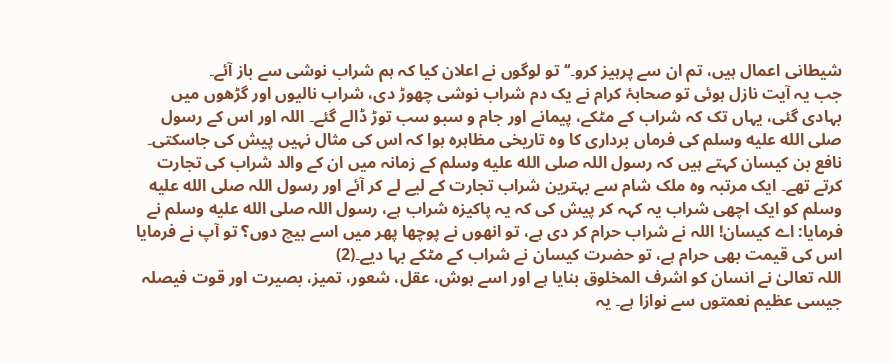شیطانی اعمال ہیں، تم ان سے پرہیز کرو۔‘‘ تو لوگوں نے اعلان کیا کہ ہم شراب نوشی سے باز آئے۔
جب یہ آیت نازل ہوئی تو صحابۂ کرام نے یک دم شراب نوشی چھوڑ دی، شراب نالیوں اور گڑھوں میں بہادی گئی، یہاں تک کہ شراب کے مٹکے، پیمانے اور جام و سبو سب توڑ ڈالے گئے۔ اللہ اور اس کے رسول صلى الله عليه وسلم کی فرماں برداری کا وہ تاریخی مظاہرہ ہوا کہ اس کی مثال نہیں پیش کی جاسکتی۔ نافع بن کیسان کہتے ہیں کہ رسول اللہ صلى الله عليه وسلم کے زمانہ میں ان کے والد شراب کی تجارت کرتے تھے۔ ایک مرتبہ وہ ملک شام سے بہترین شراب تجارت کے لیے لے کر آئے اور رسول اللہ صلى الله عليه وسلم کو ایک اچھی شراب یہ کہہ کر پیش کی کہ یہ پاکیزہ شراب ہے، رسول اللہ صلى الله عليه وسلم نے فرمایا: اے کیسان! اللہ نے شراب حرام کر دی ہے، تو انھوں نے پوچھا پھر میں اسے بیچ دوں؟ تو آپ نے فرمایا اس کی قیمت بھی حرام ہے، تو حضرت کیسان نے شراب کے مٹکے بہا دیے۔(2)
اللہ تعالیٰ نے انسان کو اشرف المخلوق بنایا ہے اور اسے ہوش، عقل، شعور، تمیز، بصیرت اور قوت فیصلہ جیسی عظیم نعمتوں سے نوازا ہے۔ یہ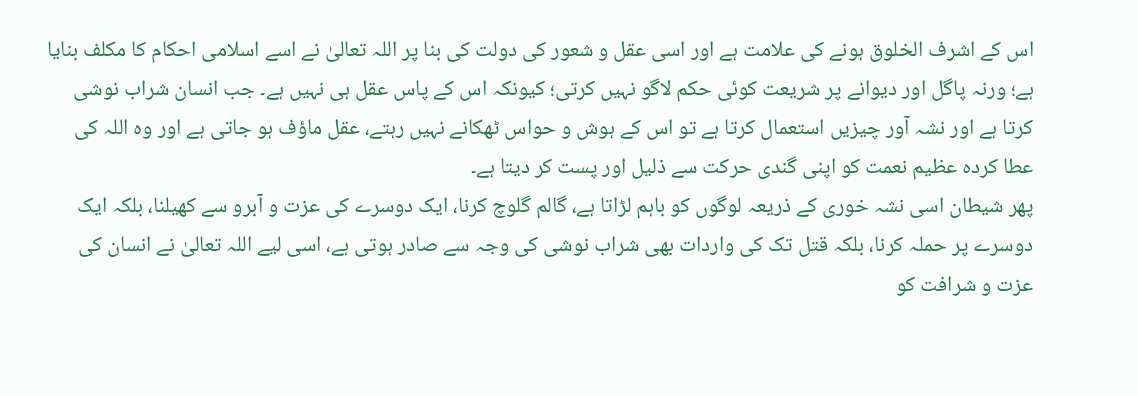اس کے اشرف الخلوق ہونے کی علامت ہے اور اسی عقل و شعور کی دولت کی بنا پر اللہ تعالیٰ نے اسے اسلامی احکام کا مکلف بنایا ہے؛ ورنہ پاگل اور دیوانے پر شریعت کوئی حکم لاگو نہیں کرتی؛ کیونکہ اس کے پاس عقل ہی نہیں ہے۔ جب انسان شراب نوشی کرتا ہے اور نشہ آور چیزیں استعمال کرتا ہے تو اس کے ہوش و حواس ٹھکانے نہیں رہتے، عقل ماؤف ہو جاتی ہے اور وہ اللہ کی عطا کردہ عظیم نعمت کو اپنی گندی حرکت سے ذلیل اور پست کر دیتا ہے۔
پھر شیطان اسی نشہ خوری کے ذریعہ لوگوں کو باہم لڑاتا ہے، گالم گلوچ کرنا، ایک دوسرے کی عزت و آبرو سے کھیلنا، بلکہ ایک دوسرے پر حملہ کرنا، بلکہ قتل تک کی واردات بھی شراب نوشی کی وجہ سے صادر ہوتی ہے، اسی لیے اللہ تعالیٰ نے انسان کی عزت و شرافت کو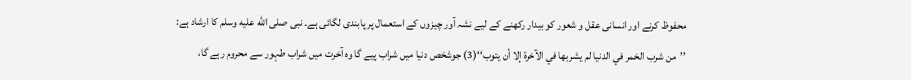محفوظ کرنے اور انسانی عقل و شعور کو بیدار رکھنے کے لیے نشہ آور چیزوں کے استعمال پر پابندی لگائی ہے۔ نبی صلى الله عليه وسلم کا ارشاد ہے: ’’من شرب الخمر في الدنيا لم يشربها في الآخرة إلا أن يتوب‘‘(3) جوشخص دنیا میں شراب پیے گا وہ آخرت میں شراب طہور سے محروم رہے گا،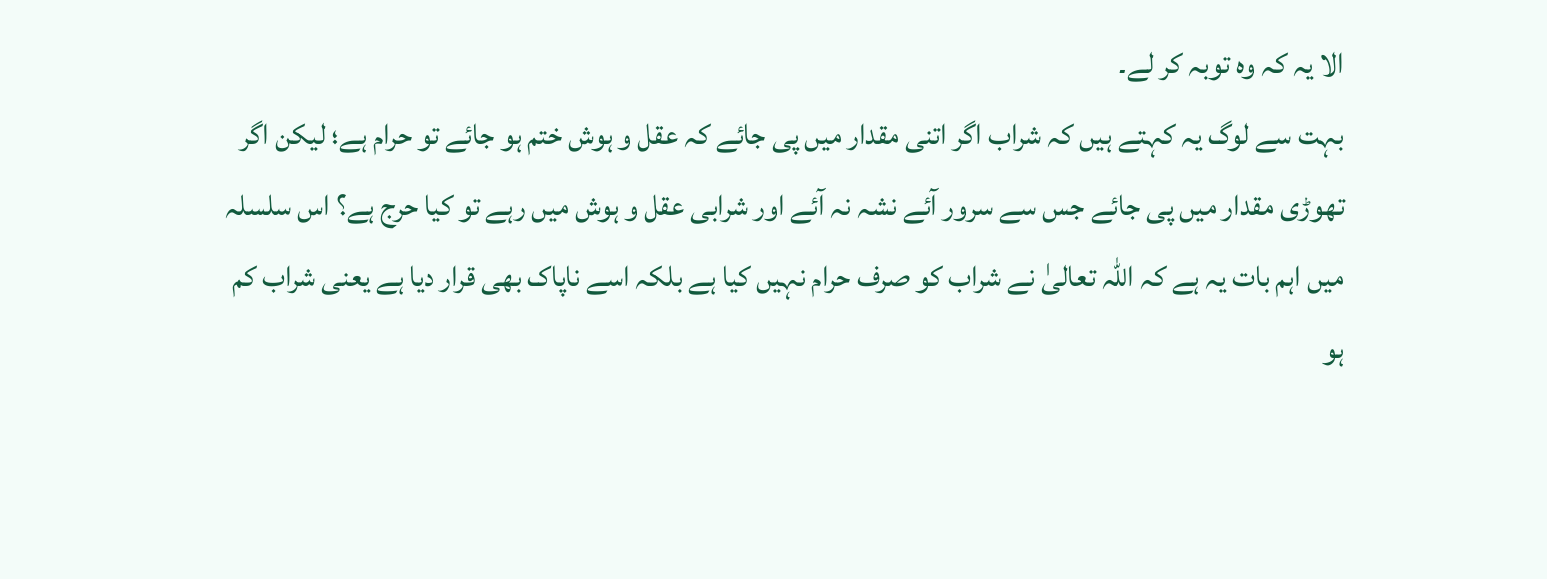الا یہ کہ وہ توبہ کر لے۔
بہت سے لوگ یہ کہتے ہیں کہ شراب اگر اتنی مقدار میں پی جائے کہ عقل و ہوش ختم ہو جائے تو حرام ہے؛ لیکن اگر تھوڑی مقدار میں پی جائے جس سے سرور آئے نشہ نہ آئے اور شرابی عقل و ہوش میں رہے تو کیا حرج ہے؟ اس سلسلہ میں اہم بات یہ ہے کہ اللہ تعالیٰ نے شراب کو صرف حرام نہیں کیا ہے بلکہ اسے ناپاک بھی قرار دیا ہے یعنی شراب کم ہو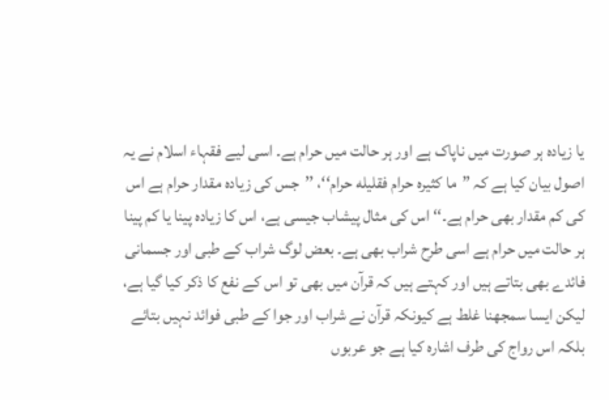یا زیادہ ہر صورت میں ناپاک ہے اور ہر حالت میں حرام ہے۔ اسی لیے فقہاء اسلام نے یہ اصول بیان کیا ہے کہ ”ما کثیرہ حرام فقلیله حرام‘‘، ’’جس کی زیادہ مقدار حرام ہے اس کی کم مقدار بھی حرام ہے۔‘‘ اس کی مثال پیشاب جیسی ہے، اس کا زیادہ پینا یا کم پینا ہر حالت میں حرام ہے اسی طرح شراب بھی ہے۔ بعض لوگ شراب کے طبی اور جسمانی فائدے بھی بتاتے ہیں اور کہتے ہیں کہ قرآن میں بھی تو اس کے نفع کا ذکر کیا گیا ہے، لیکن ایسا سمجھنا غلط ہے کیونکہ قرآن نے شراب اور جوا کے طبی فوائد نہیں بتائے بلکہ اس رواج کی طرف اشارہ کیا ہے جو عربوں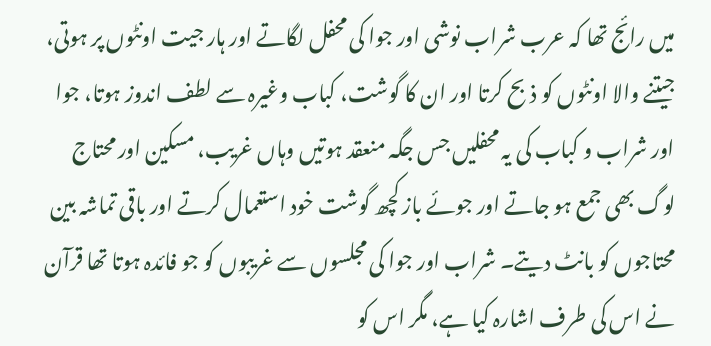میں رائج تھا کہ عرب شراب نوشی اور جوا کی محفل لگاتے اور ہار جیت اونٹوں پر ہوتی، جیتنے والا اونٹوں کو ذبح کرتا اور ان کا گوشت، کباب وغیرہ سے لطف اندوز ہوتا، جوا اور شراب و کباب کی یہ محفلیں جس جگہ منعقد ہوتیں وہاں غریب، مسکین اور محتاج لوگ بھی جمع ہو جاتے اور جوئے باز کچھ گوشت خود استعمال کرتے اور باقی تماشہ بین محتاجوں کو بانٹ دیتے۔ شراب اور جوا کی مجلسوں سے غریبوں کو جو فائدہ ہوتا تھا قرآن نے اس کی طرف اشارہ کیا ہے، مگر اس کو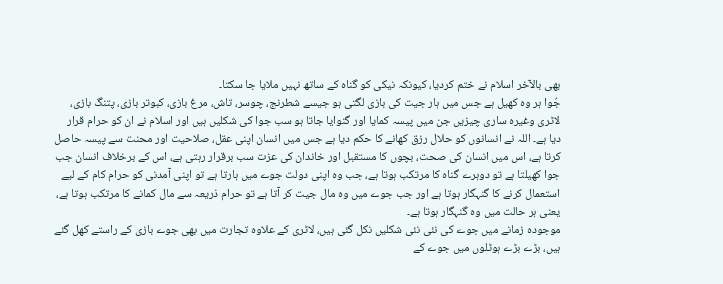بھی بالآخر اسلام نے ختم کردیا، کیونکہ نیکی کو گناہ کے ساتھ نہیں ملایا جا سکتا۔
جُوا ہر وہ کھیل ہے جس میں ہار جیت کی بازی لگتی ہو جیسے شطرنج، چوسر، تاش، مرغ بازی، کبوتر بازی، پتنگ بازی، لاٹری وغیرہ ساری چیزیں جن میں پیسہ کمایا اور گنوایا جاتا ہو سب جوا کی شکلیں ہیں اور اسلام نے ان کو حرام قرار دیا ہے۔ اللہ نے انسانوں کو حلال رزق کھانے کا حکم دیا ہے جس میں انسان اپنی عقل، صلاحیت اور محنت سے پیسہ حاصل کرتا ہے، اس میں انسان کی صحت، بچوں کا مستقبل اور خاندان کی عزت سب برقرار رہتی ہے، اس کے برخلاف انسان جب جوا کھیلتا ہے تو دوہرے گناہ کا مرتکب ہوتا ہے، جب وہ اپنی دولت جوے میں ہارتا ہے تو اپنی آمدنی کو حرام کام کے لیے استعمال کرنے کا گنہگار ہوتا ہے اور جب جوے میں وہ مال جیت کر آتا ہے تو حرام ذریعہ سے مال کمانے کا مرتکب ہوتا ہے، یعنی ہر حالت میں وہ گنہگار ہوتا ہے۔
موجودہ زمانے میں جوے کی نئی نئی شکلیں نکل گئی ہیں، لاٹری کے علاوہ تجارت میں بھی جوے بازی کے راستے کھل گئے ہیں، بڑے بڑے ہوٹلوں میں جوے کے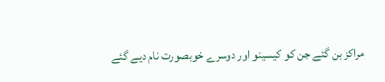مراکز بن گئے جن کو کیسینو اور دوسرے خوبصورت نام دیے گئے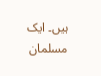ہیں۔ ایک مسلمان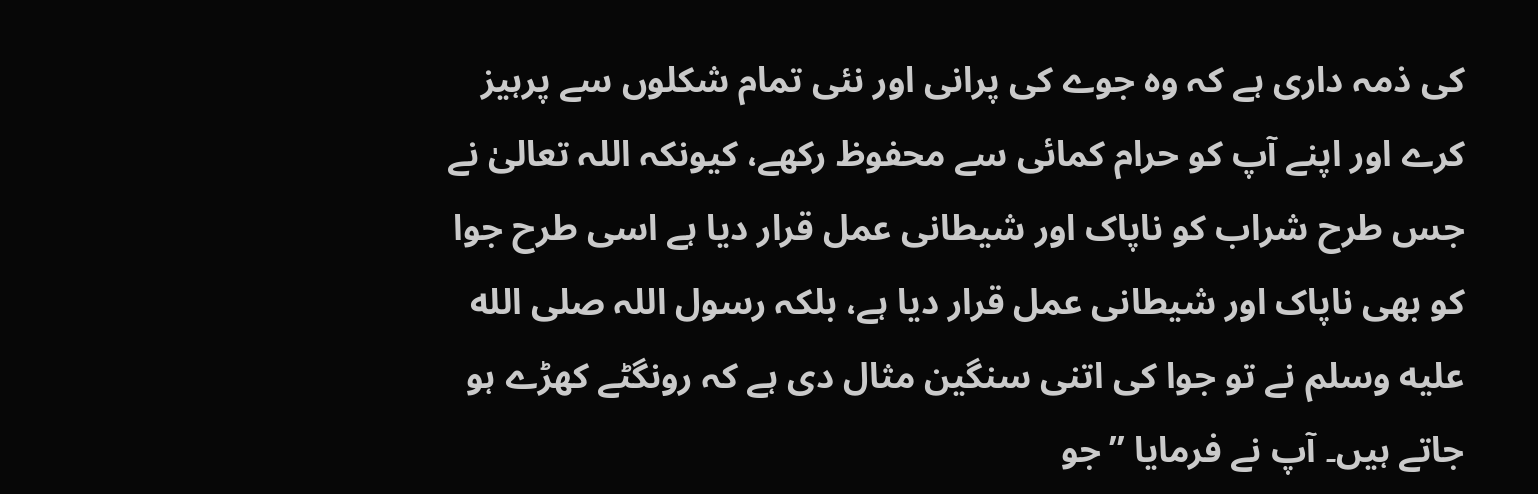کی ذمہ داری ہے کہ وہ جوے کی پرانی اور نئی تمام شکلوں سے پرہیز کرے اور اپنے آپ کو حرام کمائی سے محفوظ رکھے، کیونکہ اللہ تعالیٰ نے جس طرح شراب کو ناپاک اور شیطانی عمل قرار دیا ہے اسی طرح جوا کو بھی ناپاک اور شیطانی عمل قرار دیا ہے، بلکہ رسول اللہ صلى الله عليه وسلم نے تو جوا کی اتنی سنگین مثال دی ہے کہ رونگٹے کھڑے ہو جاتے ہیں۔ آپ نے فرمایا ”جو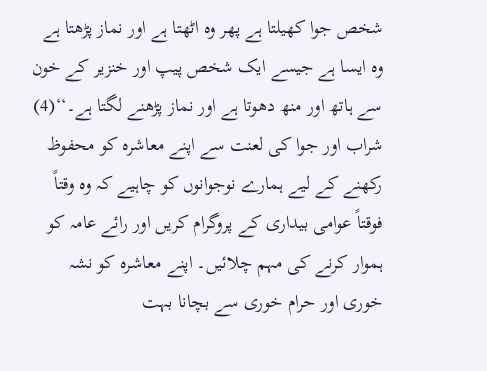شخص جوا کھیلتا ہے پھر وہ اٹھتا ہے اور نماز پڑھتا ہے وہ ایسا ہے جیسے ایک شخص پیپ اور خنزیر کے خون سے ہاتھ اور منھ دھوتا ہے اور نماز پڑھنے لگتا ہے۔‘‘(4)
شراب اور جوا کی لعنت سے اپنے معاشرہ کو محفوظ رکھنے کے لیے ہمارے نوجوانوں کو چاہیے کہ وہ وقتاً فوقتاً عوامی بیداری کے پروگرام کریں اور رائے عامہ کو ہموار کرنے کی مہم چلائیں۔ اپنے معاشرہ کو نشہ خوری اور حرام خوری سے بچانا بہت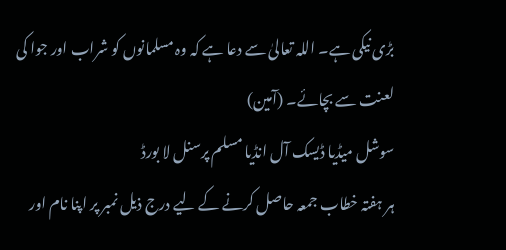بڑی نیکی ہے۔ اللہ تعالیٰ سے دعا ہے کہ وہ مسلمانوں کو شراب اور جوا کی لعنت سے بچائے۔ (آمین)
سوشل میڈیا ڈیسک آل انڈیا مسلم پرسنل لا بورڈ
ہر ہفتہ خطاب جمعہ حاصل کرنے کے لیے درج ذیل نمبر پر اپنا نام اور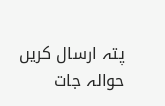پتہ ارسال کریں
حوالہ جات